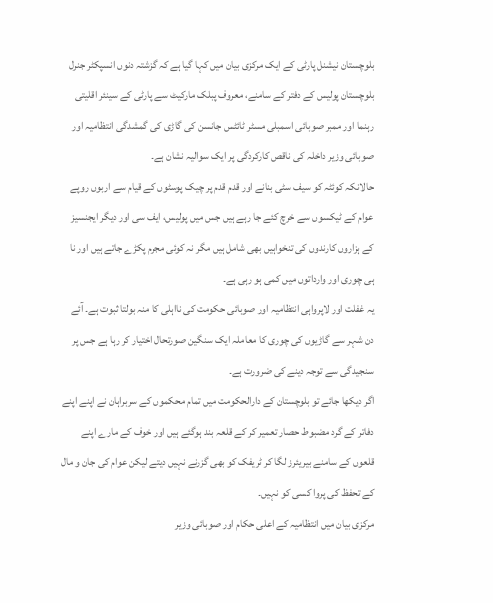بلوچستان نیشنل پارٹی کے ایک مرکزی بیان میں کہا گیا ہے کہ گزشتہ دنوں انسپکٹر جنرل بلوچستان پولیس کے دفتر کے سامنے، معروف پبلک مارکیٹ سے پارٹی کے سینئر اقلیتی رہنما اور ممبر صوبائی اسمبلی مسٹر ٹائٹس جانسن کی گاڑی کی گمشدگی انتظامیہ اور صوبائی وزیر داخلہ کی ناقص کارکردگی پر ایک سوالیہ نشان ہے۔
حالانکہ کوئٹہ کو سیف سٹی بنانے اور قدم قدم پر چیک پوسٹوں کے قیام سے اربوں روپے عوام کے ٹیکسوں سے خرچ کئے جا رہے ہیں جس میں پولیس، ایف سی اور دیگر ایجنسیز کے ہزاروں کارندوں کی تنخواہیں بھی شامل ہیں مگر نہ کوئی مجرم پکڑے جاتے ہیں اور نا ہی چوری اور وارداتوں میں کمی ہو رہی ہے۔
یہ غفلت اور لاپرواہی انتظامیہ اور صوبائی حکومت کی نااہلی کا منہ بولتا ثبوت ہے۔ آئے دن شہر سے گاڑیوں کی چوری کا معاملہ ایک سنگین صورتحال اختیار کر رہا ہے جس پر سنجیدگی سے توجہ دینے کی ضرورت ہے۔
اگر دیکھا جائے تو بلوچستان کے دارالحکومت میں تمام محکموں کے سربراہان نے اپنے اپنے دفاتر کے گرد مضبوط حصار تعمیر کر کے قلعہ بند ہوگئے ہیں اور خوف کے مارے اپنے قلعوں کے سامنے بیریئرز لگا کر ٹریفک کو بھی گزرنے نہیں دیتے لیکن عوام کی جان و مال کے تحفظ کی پروا کسی کو نہیں۔
مرکزی بیان میں انتظامیہ کے اعلی حکام اور صوبائی وزیر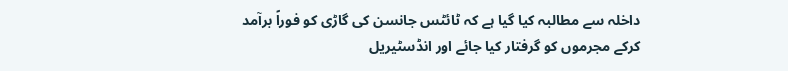داخلہ سے مطالبہ کیا گیا ہے کہ ٹائٹس جانسن کی گاڑی کو فوراً برآمد کرکے مجرموں کو گرفتار کیا جائے اور انڈسٹیریل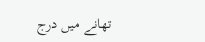تھانے میں درج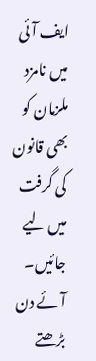ایف آئی میں نامزد ملزمان کو بھی قانون کی گرفت میں لیے جائیں۔
آئے دن بڑھتے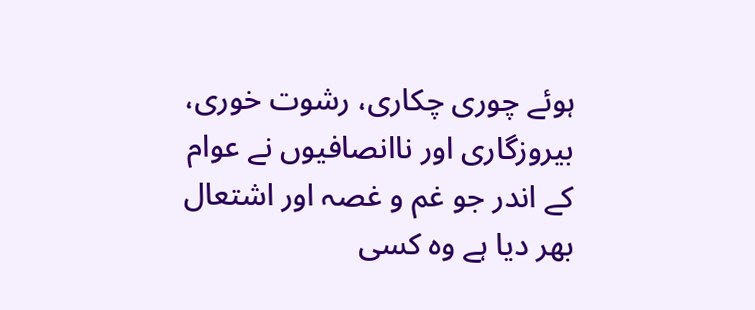ہوئے چوری چکاری، رشوت خوری، بیروزگاری اور ناانصافیوں نے عوام کے اندر جو غم و غصہ اور اشتعال بھر دیا ہے وہ کسی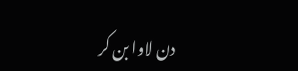دن لاوا بن کر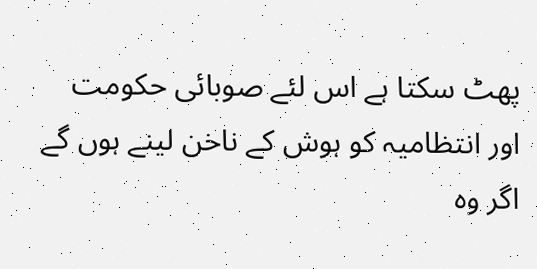پھٹ سکتا ہے اس لئے صوبائی حکومت اور انتظامیہ کو ہوش کے ناخن لینے ہوں گے اگر وہ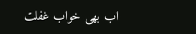اب بھی خواب غفلت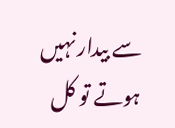سے بیدار نہیں ہوتے تو کل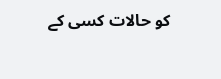کو حالات کسی کے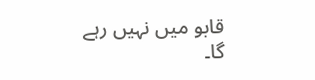قابو میں نہیں رہے گا۔